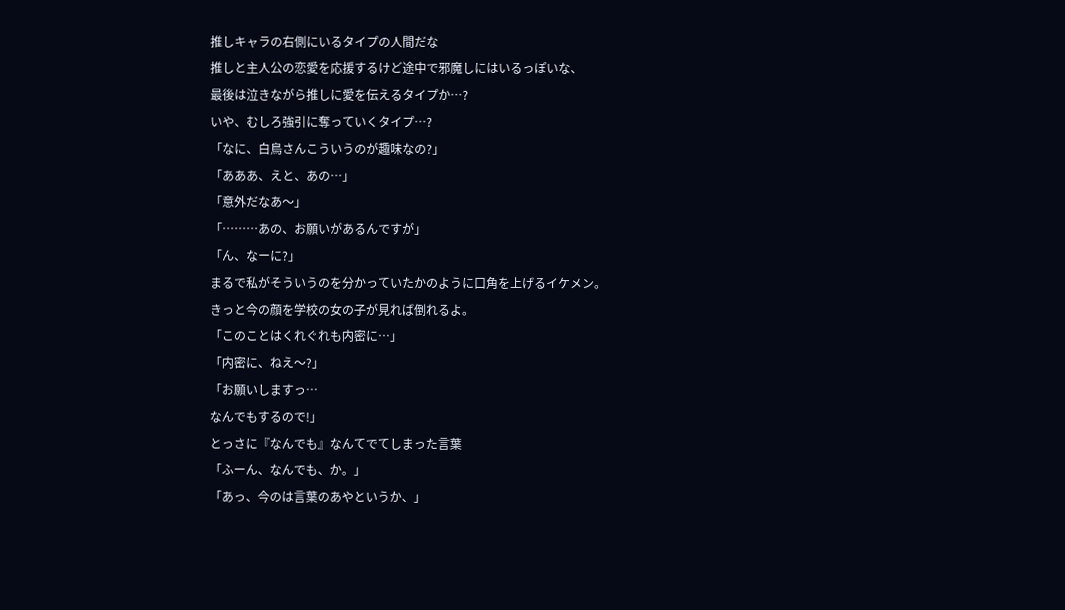推しキャラの右側にいるタイプの人間だな
推しと主人公の恋愛を応援するけど途中で邪魔しにはいるっぽいな、
最後は泣きながら推しに愛を伝えるタイプか…?
いや、むしろ強引に奪っていくタイプ…?
「なに、白鳥さんこういうのが趣味なの?」
「あああ、えと、あの…」
「意外だなあ〜」
「………あの、お願いがあるんですが」
「ん、なーに?」
まるで私がそういうのを分かっていたかのように口角を上げるイケメン。
きっと今の顔を学校の女の子が見れば倒れるよ。
「このことはくれぐれも内密に…」
「内密に、ねえ〜?」
「お願いしますっ…
なんでもするので!」
とっさに『なんでも』なんてでてしまった言葉
「ふーん、なんでも、か。」
「あっ、今のは言葉のあやというか、」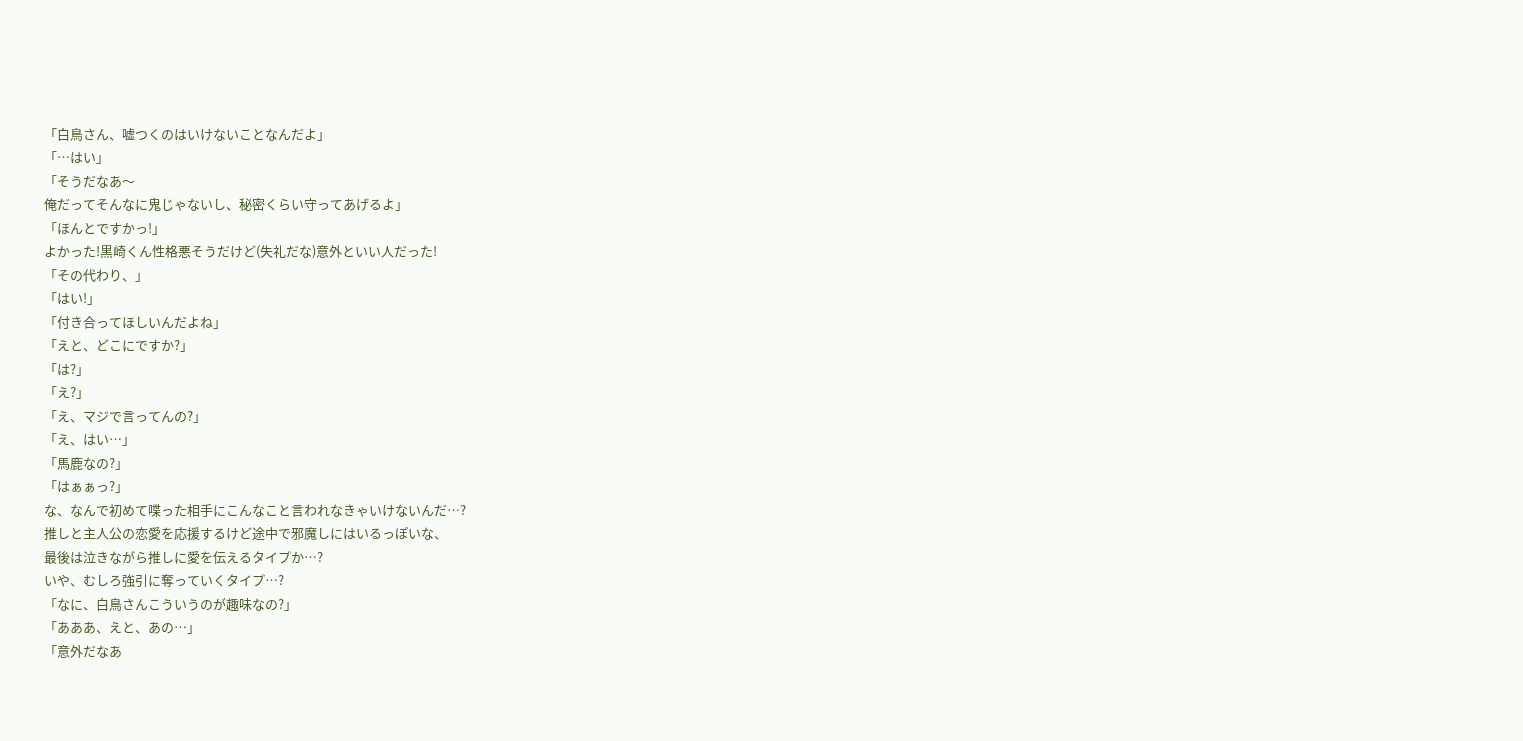「白鳥さん、嘘つくのはいけないことなんだよ」
「…はい」
「そうだなあ〜
俺だってそんなに鬼じゃないし、秘密くらい守ってあげるよ」
「ほんとですかっ!」
よかった!黒崎くん性格悪そうだけど(失礼だな)意外といい人だった!
「その代わり、」
「はい!」
「付き合ってほしいんだよね」
「えと、どこにですか?」
「は?」
「え?」
「え、マジで言ってんの?」
「え、はい…」
「馬鹿なの?」
「はぁぁっ?」
な、なんで初めて喋った相手にこんなこと言われなきゃいけないんだ…?
推しと主人公の恋愛を応援するけど途中で邪魔しにはいるっぽいな、
最後は泣きながら推しに愛を伝えるタイプか…?
いや、むしろ強引に奪っていくタイプ…?
「なに、白鳥さんこういうのが趣味なの?」
「あああ、えと、あの…」
「意外だなあ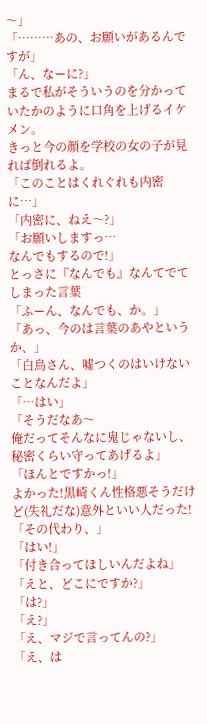〜」
「………あの、お願いがあるんですが」
「ん、なーに?」
まるで私がそういうのを分かっていたかのように口角を上げるイケメン。
きっと今の顔を学校の女の子が見れば倒れるよ。
「このことはくれぐれも内密に…」
「内密に、ねえ〜?」
「お願いしますっ…
なんでもするので!」
とっさに『なんでも』なんてでてしまった言葉
「ふーん、なんでも、か。」
「あっ、今のは言葉のあやというか、」
「白鳥さん、嘘つくのはいけないことなんだよ」
「…はい」
「そうだなあ〜
俺だってそんなに鬼じゃないし、秘密くらい守ってあげるよ」
「ほんとですかっ!」
よかった!黒崎くん性格悪そうだけど(失礼だな)意外といい人だった!
「その代わり、」
「はい!」
「付き合ってほしいんだよね」
「えと、どこにですか?」
「は?」
「え?」
「え、マジで言ってんの?」
「え、は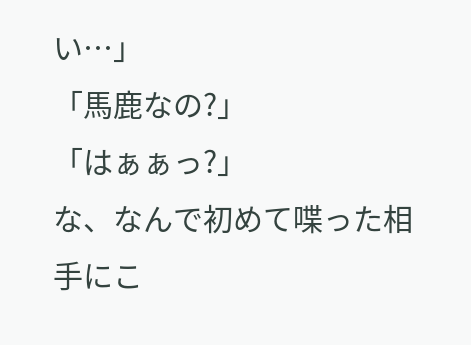い…」
「馬鹿なの?」
「はぁぁっ?」
な、なんで初めて喋った相手にこ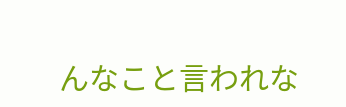んなこと言われな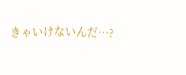きゃいけないんだ…?